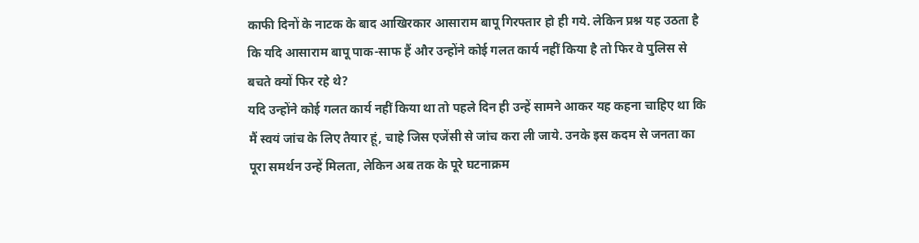काफी दिनों के नाटक के बाद आखिरकार आसाराम बापू गिरफ्तार हो ही गये. लेकिन प्रश्न यह उठता है कि यदि आसाराम बापू पाक-साफ हैं और उन्होंने कोई गलत कार्य नहीं किया है तो फिर वे पुलिस से बचते क्यों फिर रहे थे?
यदि उन्होंने कोई गलत कार्य नहीं किया था तो पहले दिन ही उन्हें सामने आकर यह कहना चाहिए था कि मैं स्वयं जांच के लिए तैयार हूं, चाहे जिस एजेंसी से जांच करा ली जाये. उनके इस कदम से जनता का पूरा समर्थन उन्हें मिलता, लेकिन अब तक के पूरे घटनाक्रम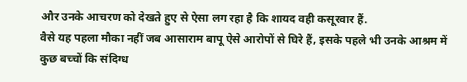और उनके आचरण को देखते हुए से ऐसा लग रहा है कि शायद वही कसूरवार हैं.
वैसे यह पहला मौका नहीं जब आसाराम बापू ऐसे आरोपों से घिरे हैं, इसके पहले भी उनके आश्रम में कुछ बच्चों कि संदिग्ध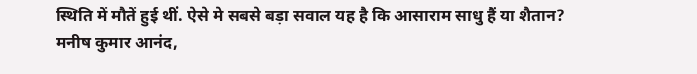स्थिति में मौतें हुई थीं. ऐसे मे सबसे बड़ा सवाल यह है कि आसाराम साधु हैं या शैतान?
मनीष कुमार आनंद,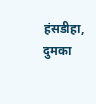हंसडीहा, दुमका